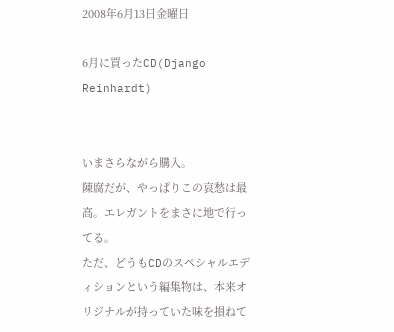2008年6月13日金曜日

6月に買ったCD(Django Reinhardt)


いまさらながら購入。
陳腐だが、やっぱりこの哀愁は最高。エレガントをまさに地で行ってる。
ただ、どうもCDのスペシャルエディションという編集物は、本来オリジナルが持っていた味を損ねて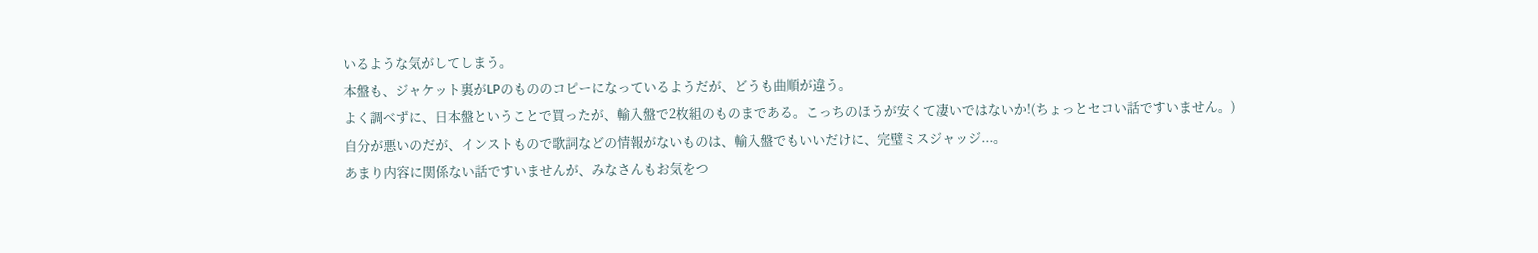いるような気がしてしまう。
本盤も、ジャケット裏がLPのもののコピーになっているようだが、どうも曲順が違う。
よく調べずに、日本盤ということで買ったが、輸入盤で2枚組のものまである。こっちのほうが安くて凄いではないか!(ちょっとセコい話ですいません。)
自分が悪いのだが、インストもので歌詞などの情報がないものは、輸入盤でもいいだけに、完璧ミスジャッジ...。
あまり内容に関係ない話ですいませんが、みなさんもお気をつ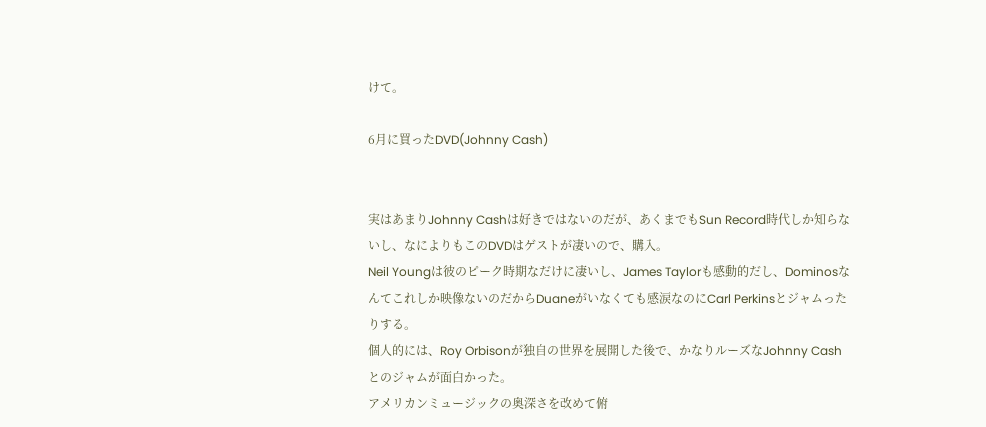けて。

6月に買ったDVD(Johnny Cash)


実はあまりJohnny Cashは好きではないのだが、あくまでもSun Record時代しか知らないし、なによりもこのDVDはゲストが凄いので、購入。
Neil Youngは彼のピーク時期なだけに凄いし、James Taylorも感動的だし、Dominosなんてこれしか映像ないのだからDuaneがいなくても感涙なのにCarl Perkinsとジャムったりする。
個人的には、Roy Orbisonが独自の世界を展開した後で、かなりルーズなJohnny Cashとのジャムが面白かった。
アメリカンミュージックの奥深さを改めて俯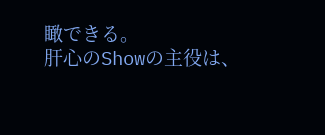瞰できる。
肝心のShowの主役は、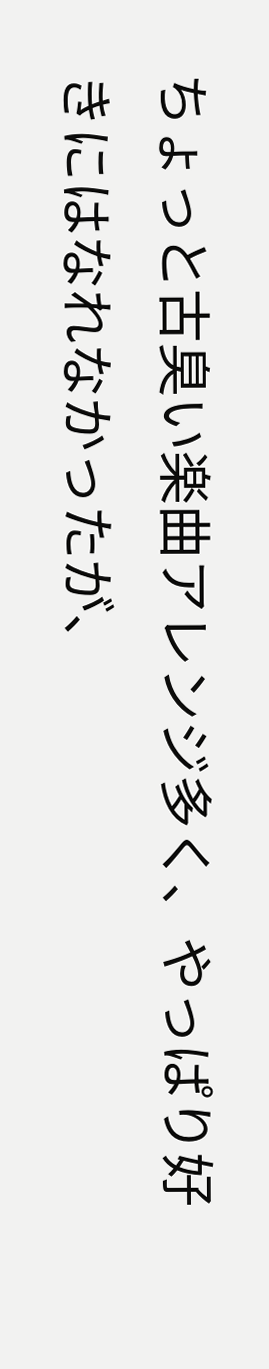ちょっと古臭い楽曲アレンジ多く、やっぱり好きにはなれなかったが、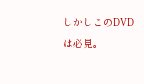しかしこのDVDは必見。